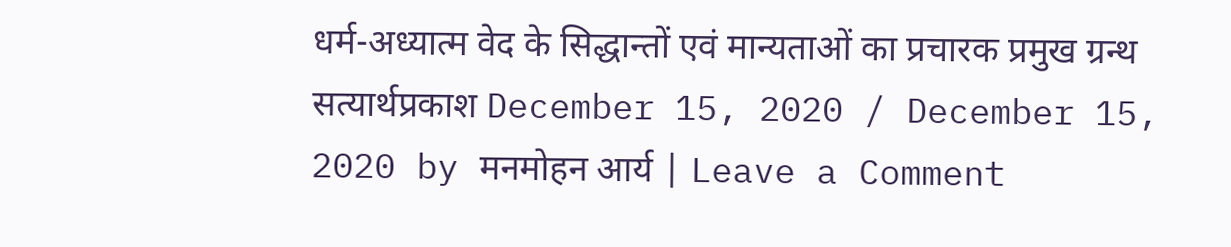धर्म-अध्यात्म वेद के सिद्धान्तों एवं मान्यताओं का प्रचारक प्रमुख ग्रन्थ सत्यार्थप्रकाश December 15, 2020 / December 15, 2020 by मनमोहन आर्य | Leave a Comment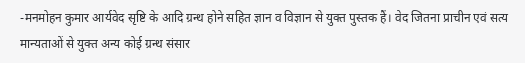-मनमोहन कुमार आर्यवेद सृष्टि के आदि ग्रन्थ होने सहित ज्ञान व विज्ञान से युक्त पुस्तक हैं। वेद जितना प्राचीन एवं सत्य मान्यताओं से युक्त अन्य कोई ग्रन्थ संसार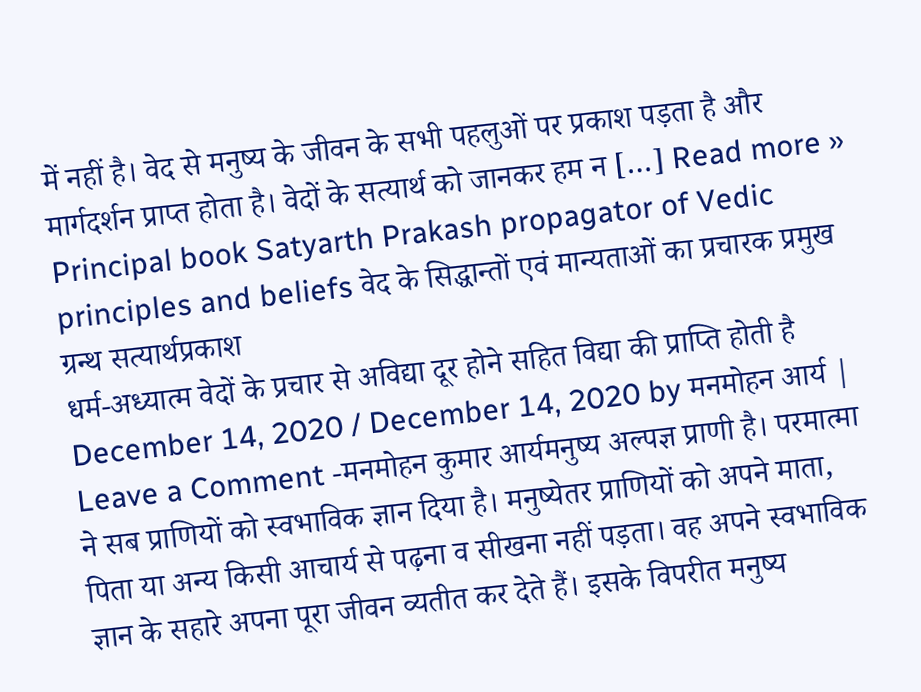में नहीं है। वेद से मनुष्य के जीवन के सभी पहलुओं पर प्रकाश पड़ता है और मार्गदर्शन प्राप्त होता है। वेदों के सत्यार्थ को जानकर हम न […] Read more » Principal book Satyarth Prakash propagator of Vedic principles and beliefs वेद के सिद्धान्तों एवं मान्यताओं का प्रचारक प्रमुख ग्रन्थ सत्यार्थप्रकाश
धर्म-अध्यात्म वेदों के प्रचार से अविद्या दूर होने सहित विद्या की प्राप्ति होती है December 14, 2020 / December 14, 2020 by मनमोहन आर्य | Leave a Comment -मनमोहन कुमार आर्यमनुष्य अल्पज्ञ प्राणी है। परमात्मा ने सब प्राणियों को स्वभाविक ज्ञान दिया है। मनुष्येतर प्राणियों को अपने माता, पिता या अन्य किसी आचार्य से पढ़ना व सीखना नहीं पड़ता। वह अपने स्वभाविक ज्ञान के सहारे अपना पूरा जीवन व्यतीत कर देते हैं। इसके विपरीत मनुष्य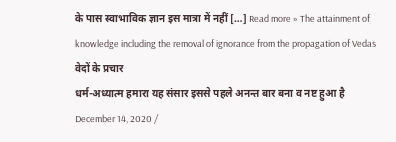के पास स्वाभाविक ज्ञान इस मात्रा में नहीं […] Read more » The attainment of knowledge including the removal of ignorance from the propagation of Vedas वेदों के प्रचार
धर्म-अध्यात्म हमारा यह संसार इससे पहले अनन्त बार बना व नष्ट हुआ है December 14, 2020 /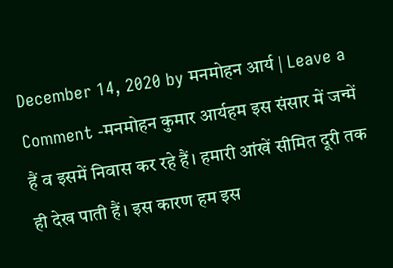December 14, 2020 by मनमोहन आर्य | Leave a Comment -मनमोहन कुमार आर्यहम इस संसार में जन्में हैं व इसमें निवास कर रहे हैं। हमारी आंखें सीमित दूरी तक ही देख पाती हैं। इस कारण हम इस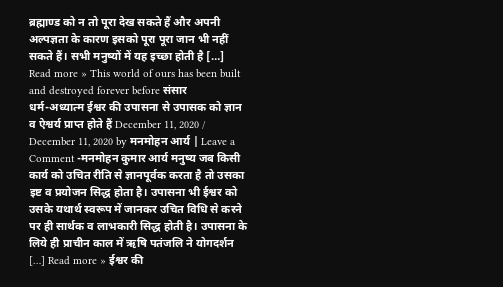ब्रह्माण्ड को न तो पूरा देख सकते हैं और अपनी अल्पज्ञता के कारण इसको पूरा पूरा जान भी नहीं सकते हैं। सभी मनुष्यों में यह इच्छा होती है […] Read more » This world of ours has been built and destroyed forever before संसार
धर्म-अध्यात्म ईश्वर की उपासना से उपासक को ज्ञान व ऐश्वर्य प्राप्त होते हैं December 11, 2020 / December 11, 2020 by मनमोहन आर्य | Leave a Comment -मनमोहन कुमार आर्य मनुष्य जब किसी कार्य को उचित रीति से ज्ञानपूर्वक करता है तो उसका इष्ट व प्रयोजन सिद्ध होता है। उपासना भी ईश्वर को उसके यथार्थ स्वरूप में जानकर उचित विधि से करने पर ही सार्थक व लाभकारी सिद्ध होती है। उपासना के लिये ही प्राचीन काल में ऋषि पतंजलि ने योगदर्शन […] Read more » ईश्वर की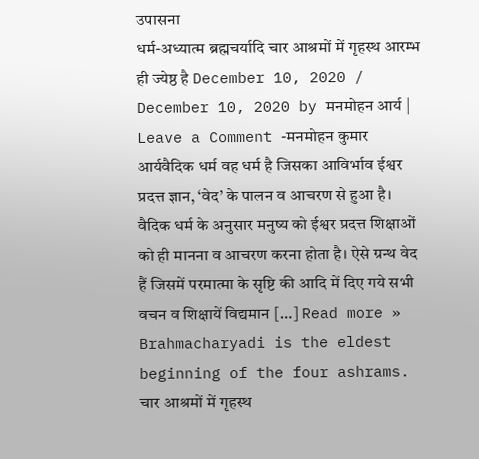उपासना
धर्म-अध्यात्म ब्रह्मचर्यादि चार आश्रमों में गृहस्थ आरम्भ ही ज्येष्ठ है December 10, 2020 / December 10, 2020 by मनमोहन आर्य | Leave a Comment -मनमोहन कुमार आर्यवैदिक धर्म वह धर्म है जिसका आविर्भाव ईश्वर प्रदत्त ज्ञान, ‘वेद’ के पालन व आचरण से हुआ है। वैदिक धर्म के अनुसार मनुष्य को ईश्वर प्रदत्त शिक्षाओं को ही मानना व आचरण करना होता है। ऐसे ग्रन्थ वेद हैं जिसमें परमात्मा के सृष्टि की आदि में दिए गये सभी वचन व शिक्षायें विद्यमान […] Read more » Brahmacharyadi is the eldest beginning of the four ashrams. चार आश्रमों में गृहस्थ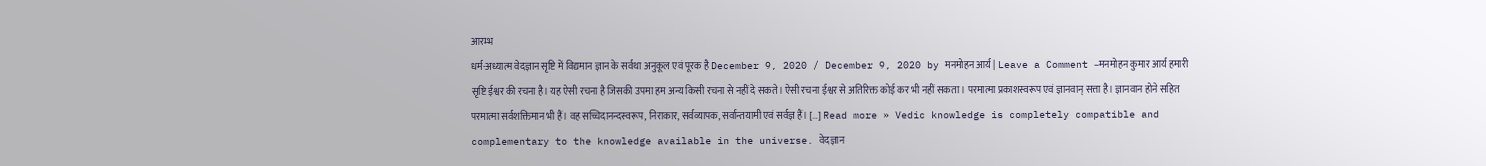आरम्भ
धर्म-अध्यात्म वेदज्ञान सृष्टि में विद्यमान ज्ञान के सर्वथा अनुकूल एवं पूरक है December 9, 2020 / December 9, 2020 by मनमोहन आर्य | Leave a Comment –मनमोहन कुमार आर्य हमारी सृष्टि ईश्वर की रचना है। यह ऐसी रचना है जिसकी उपमा हम अन्य किसी रचना से नहीं दे सकते। ऐसी रचना ईश्वर से अतिरिक्त कोई कर भी नहीं सकता। परमात्मा प्रकाशस्वरूप एवं ज्ञानवान् सत्ता है। ज्ञानवान होने सहित परमात्मा सर्वशक्तिमान भी हैं। वह सच्चिदानन्दस्वरूप, निराकार, सर्वव्यापक, सर्वान्तयामी एवं सर्वज्ञ हैं। […] Read more » Vedic knowledge is completely compatible and complementary to the knowledge available in the universe. वेदज्ञान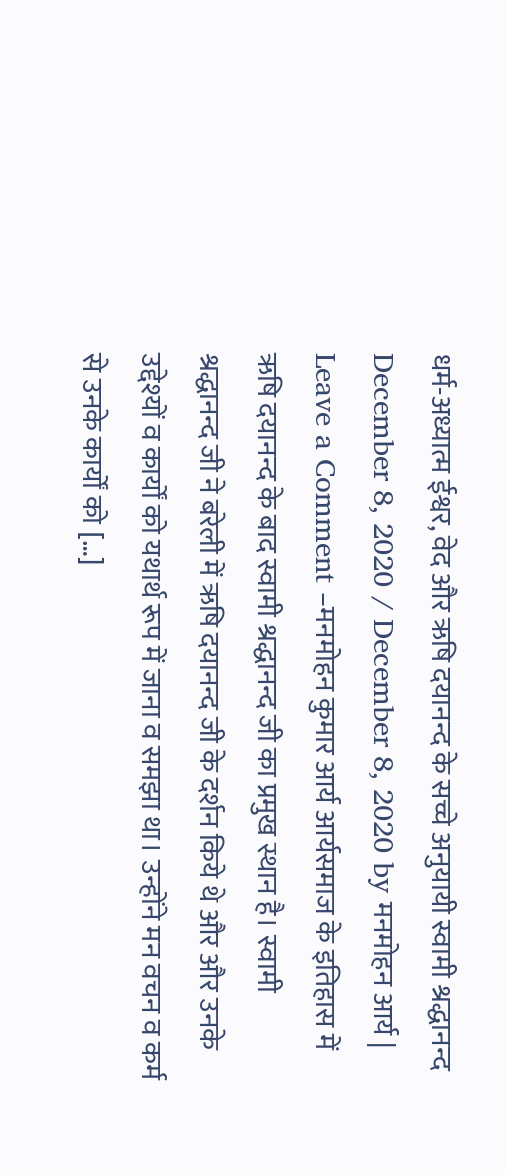धर्म-अध्यात्म ईश्वर, वेद और ऋषि दयानन्द के सच्चे अनुयायी स्वामी श्रद्धानन्द December 8, 2020 / December 8, 2020 by मनमोहन आर्य | Leave a Comment –मनमोहन कुमार आर्य आर्यसमाज के इतिहास में ऋषि दयानन्द के बाद स्वामी श्रद्धानन्द जी का प्रमुख स्थान है। स्वामी श्रद्धानन्द जी ने बरेली में ऋषि दयानन्द जी के दर्शन किये थे और और उनके उद्देश्यों व कार्यों को यथार्थ रूप में जाना व समझा था। उन्होंने मन वचन व कर्म से उनके कार्यों को […]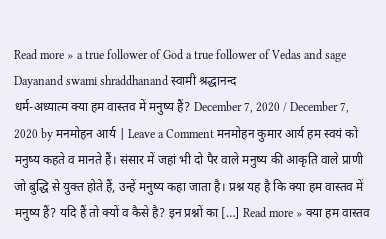Read more » a true follower of God a true follower of Vedas and sage Dayanand swami shraddhanand स्वामी श्रद्धानन्द
धर्म-अध्यात्म क्या हम वास्तव में मनुष्य हैं? December 7, 2020 / December 7, 2020 by मनमोहन आर्य | Leave a Comment मनमोहन कुमार आर्य हम स्वयं को मनुष्य कहते व मानते हैं। संसार में जहां भी दो पैर वाले मनुष्य की आकृति वाले प्राणी जो बुद्धि से युक्त होते हैं, उन्हें मनुष्य कहा जाता है। प्रश्न यह है कि क्या हम वास्तव में मनुष्य हैं? यदि हैं तो क्यों व कैसे है? इन प्रश्नों का […] Read more » क्या हम वास्तव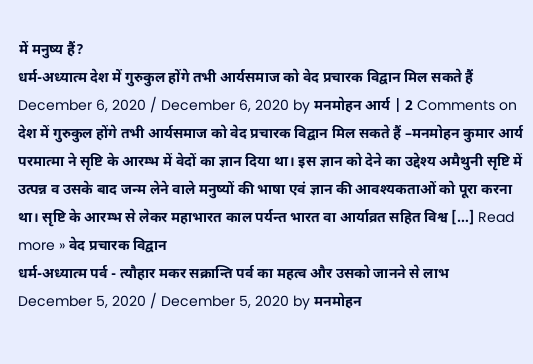में मनुष्य हैं?
धर्म-अध्यात्म देश में गुरुकुल होंगे तभी आर्यसमाज को वेद प्रचारक विद्वान मिल सकते हैं December 6, 2020 / December 6, 2020 by मनमोहन आर्य | 2 Comments on देश में गुरुकुल होंगे तभी आर्यसमाज को वेद प्रचारक विद्वान मिल सकते हैं –मनमोहन कुमार आर्य परमात्मा ने सृष्टि के आरम्भ में वेदों का ज्ञान दिया था। इस ज्ञान को देने का उद्देश्य अमैथुनी सृष्टि में उत्पन्न व उसके बाद जन्म लेने वाले मनुष्यों की भाषा एवं ज्ञान की आवश्यकताओं को पूरा करना था। सृष्टि के आरम्भ से लेकर महाभारत काल पर्यन्त भारत वा आर्याव्रत सहित विश्व […] Read more » वेद प्रचारक विद्वान
धर्म-अध्यात्म पर्व - त्यौहार मकर सक्रान्ति पर्व का महत्व और उसको जानने से लाभ December 5, 2020 / December 5, 2020 by मनमोहन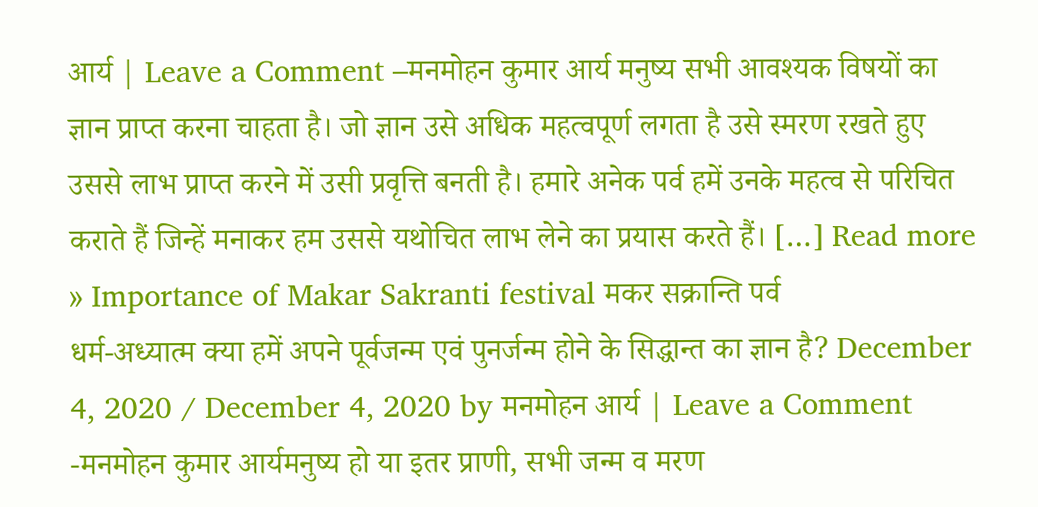आर्य | Leave a Comment –मनमोहन कुमार आर्य मनुष्य सभी आवश्यक विषयों का ज्ञान प्राप्त करना चाहता है। जो ज्ञान उसे अधिक महत्वपूर्ण लगता है उसे स्मरण रखते हुए उससे लाभ प्राप्त करने में उसी प्रवृत्ति बनती है। हमारे अनेक पर्व हमें उनके महत्व से परिचित कराते हैं जिन्हें मनाकर हम उससे यथोचित लाभ लेने का प्रयास करते हैं। […] Read more » Importance of Makar Sakranti festival मकर सक्रान्ति पर्व
धर्म-अध्यात्म क्या हमें अपने पूर्वजन्म एवं पुनर्जन्म होने के सिद्धान्त का ज्ञान है? December 4, 2020 / December 4, 2020 by मनमोहन आर्य | Leave a Comment -मनमोहन कुमार आर्यमनुष्य हो या इतर प्राणी, सभी जन्म व मरण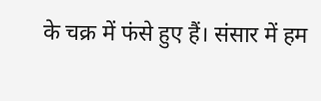के चक्र में फंसे हुए हैं। संसार में हम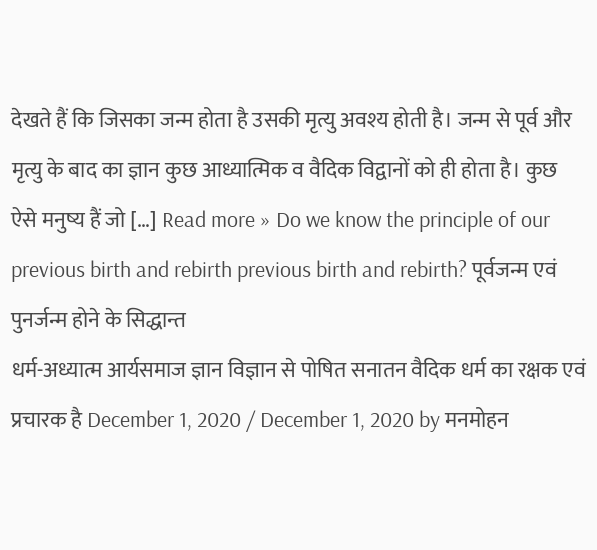देखते हैं कि जिसका जन्म होता है उसकी मृत्यु अवश्य होती है। जन्म से पूर्व और मृत्यु के बाद का ज्ञान कुछ आध्यात्मिक व वैदिक विद्वानों को ही होता है। कुछ ऐसे मनुष्य हैं जो […] Read more » Do we know the principle of our previous birth and rebirth previous birth and rebirth? पूर्वजन्म एवं पुनर्जन्म होने के सिद्धान्त
धर्म-अध्यात्म आर्यसमाज ज्ञान विज्ञान से पोषित सनातन वैदिक धर्म का रक्षक एवं प्रचारक है December 1, 2020 / December 1, 2020 by मनमोहन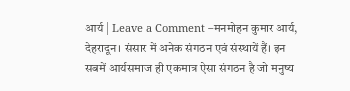आर्य | Leave a Comment –मनमोहन कुमार आर्य, देहरादून। संसार में अनेक संगठन एवं संस्थायें हैं। इन सबमें आर्यसमाज ही एकमात्र ऐसा संगठन है जो मनुष्य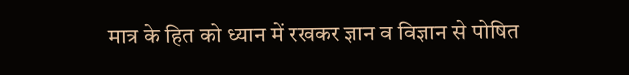मात्र के हित को ध्यान में रखकर ज्ञान व विज्ञान से पोषित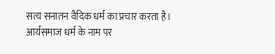सत्य सनातन वैदिक धर्म का प्रचार करता है। आर्यसमाज धर्म के नाम पर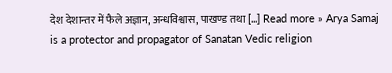देश देशान्तर में फैले अज्ञान, अन्धविश्वास, पाखण्ड तथा […] Read more » Arya Samaj is a protector and propagator of Sanatan Vedic religion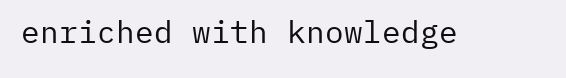enriched with knowledge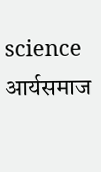science आर्यसमाज